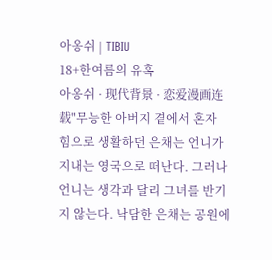아옹쉬 | TIBIU
18+한여름의 유혹
아옹쉬 · 现代背景 · 恋爱漫画连载"무능한 아버지 곁에서 혼자 힘으로 생활하던 은채는 언니가 지내는 영국으로 떠난다. 그러나 언니는 생각과 달리 그녀를 반기지 않는다. 낙담한 은채는 공원에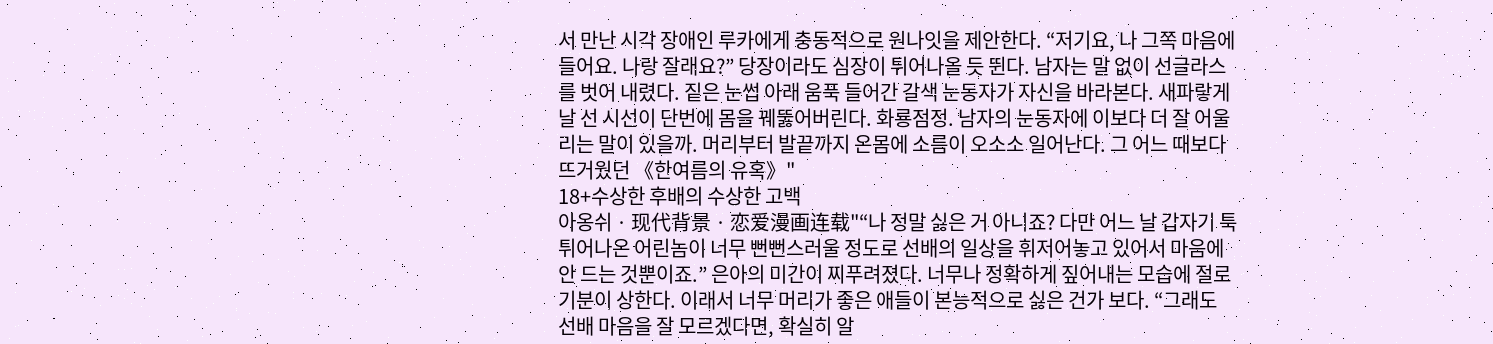서 만난 시각 장애인 루카에게 충동적으로 원나잇을 제안한다. “저기요, 나 그쪽 마음에 들어요. 나랑 잘래요?” 당장이라도 심장이 튀어나올 듯 뛴다. 남자는 말 없이 선글라스를 벗어 내렸다. 짙은 눈썹 아래 움푹 들어간 갈색 눈동자가 자신을 바라본다. 새파랗게 날 선 시선이 단번에 몸을 꿰뚫어버린다. 화룡점정. 남자의 눈동자에 이보다 더 잘 어울리는 말이 있을까. 머리부터 발끝까지 온몸에 소름이 오소소 일어난다. 그 어느 때보다 뜨거웠던 《한여름의 유혹》"
18+수상한 후배의 수상한 고백
아옹쉬 · 现代背景 · 恋爱漫画连载"“나 정말 싫은 거 아니죠? 다만 어느 날 갑자기 툭 튀어나온 어린놈이 너무 뻔뻔스러울 정도로 선배의 일상을 휘저어놓고 있어서 마음에 안 드는 것뿐이죠.” 은아의 미간이 찌푸려졌다. 너무나 정확하게 짚어내는 모습에 절로 기분이 상한다. 이래서 너무 머리가 좋은 애들이 본능적으로 싫은 건가 보다. “그래도 선배 마음을 잘 모르겠다면, 확실히 알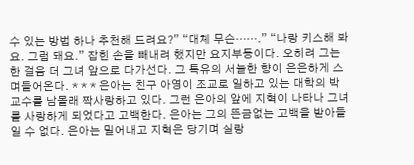수 있는 방법 하나 추천해 드려요?” “대체 무슨…….” “나랑 키스해 봐요. 그럼 돼요.” 잡힌 손을 빼내려 했지만 요지부동이다. 오히려 그는 한 걸음 더 그녀 앞으로 다가선다. 그 특유의 서늘한 향이 은은하게 스며들어온다. * * * 은아는 친구 아영이 조교로 일하고 있는 대학의 박 교수를 남몰래 짝사랑하고 있다. 그런 은아의 앞에 지혁이 나타나 그녀를 사랑하게 되었다고 고백한다. 은아는 그의 뜬금없는 고백을 받아들일 수 없다. 은아는 밀어내고 지혁은 당기며 실랑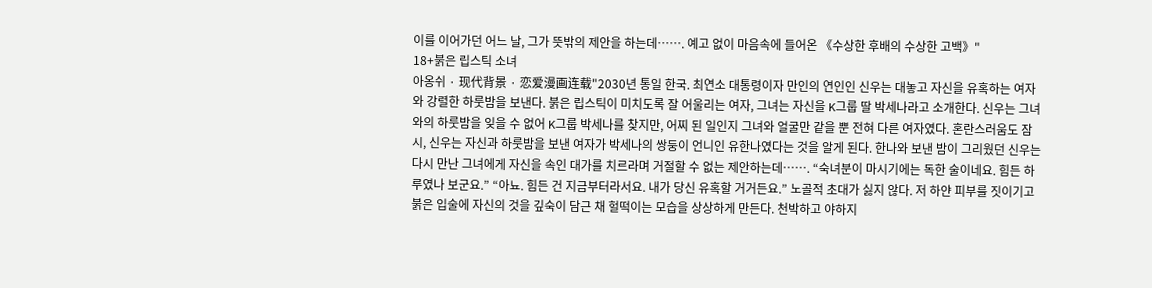이를 이어가던 어느 날, 그가 뜻밖의 제안을 하는데……. 예고 없이 마음속에 들어온 《수상한 후배의 수상한 고백》"
18+붉은 립스틱 소녀
아옹쉬 · 现代背景 · 恋爱漫画连载"2030년 통일 한국. 최연소 대통령이자 만인의 연인인 신우는 대놓고 자신을 유혹하는 여자와 강렬한 하룻밤을 보낸다. 붉은 립스틱이 미치도록 잘 어울리는 여자, 그녀는 자신을 K그룹 딸 박세나라고 소개한다. 신우는 그녀와의 하룻밤을 잊을 수 없어 K그룹 박세나를 찾지만, 어찌 된 일인지 그녀와 얼굴만 같을 뿐 전혀 다른 여자였다. 혼란스러움도 잠시, 신우는 자신과 하룻밤을 보낸 여자가 박세나의 쌍둥이 언니인 유한나였다는 것을 알게 된다. 한나와 보낸 밤이 그리웠던 신우는 다시 만난 그녀에게 자신을 속인 대가를 치르라며 거절할 수 없는 제안하는데……. “숙녀분이 마시기에는 독한 술이네요. 힘든 하루였나 보군요.” “아뇨. 힘든 건 지금부터라서요. 내가 당신 유혹할 거거든요.” 노골적 초대가 싫지 않다. 저 하얀 피부를 짓이기고 붉은 입술에 자신의 것을 깊숙이 담근 채 헐떡이는 모습을 상상하게 만든다. 천박하고 야하지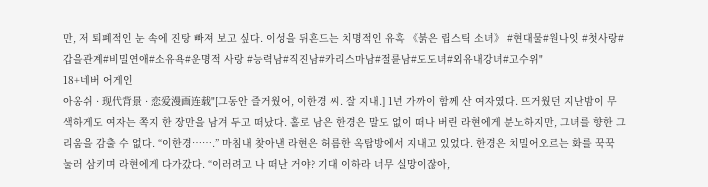만, 저 퇴폐적인 눈 속에 진탕 빠져 보고 싶다. 이성을 뒤흔드는 치명적인 유혹 《붉은 립스틱 소녀》 #현대물#원나잇 #첫사랑#갑을관계#비밀연애#소유욕#운명적 사랑 #능력남#직진남#카리스마남#절륜남#도도녀#외유내강녀#고수위"
18+네버 어게인
아옹쉬 · 现代背景 · 恋爱漫画连载"[그동안 즐거웠어, 이한경 씨. 잘 지내.] 1년 가까이 함께 산 여자였다. 뜨거웠던 지난밤이 무색하게도 여자는 쪽지 한 장만을 남겨 두고 떠났다. 홀로 남은 한경은 말도 없이 떠나 버린 라현에게 분노하지만, 그녀를 향한 그리움을 감출 수 없다. “이한경…….” 마침내 찾아낸 라현은 허름한 옥탑방에서 지내고 있었다. 한경은 치밀어오르는 화를 꾹꾹 눌러 삼키며 라현에게 다가갔다. “이러려고 나 떠난 거야? 기대 이하라 너무 실망이잖아,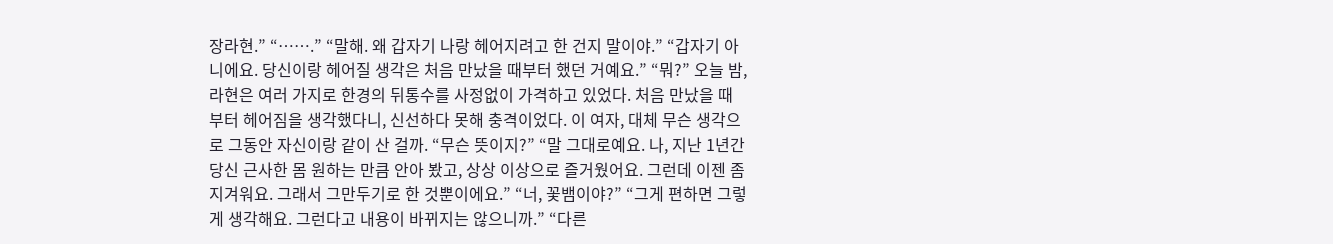장라현.” “…….” “말해. 왜 갑자기 나랑 헤어지려고 한 건지 말이야.” “갑자기 아니에요. 당신이랑 헤어질 생각은 처음 만났을 때부터 했던 거예요.” “뭐?” 오늘 밤, 라현은 여러 가지로 한경의 뒤통수를 사정없이 가격하고 있었다. 처음 만났을 때부터 헤어짐을 생각했다니, 신선하다 못해 충격이었다. 이 여자, 대체 무슨 생각으로 그동안 자신이랑 같이 산 걸까. “무슨 뜻이지?” “말 그대로예요. 나, 지난 1년간 당신 근사한 몸 원하는 만큼 안아 봤고, 상상 이상으로 즐거웠어요. 그런데 이젠 좀 지겨워요. 그래서 그만두기로 한 것뿐이에요.” “너, 꽃뱀이야?” “그게 편하면 그렇게 생각해요. 그런다고 내용이 바뀌지는 않으니까.” “다른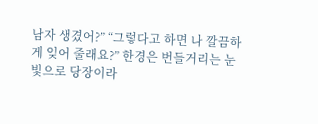남자 생겼어?” “그렇다고 하면 나 깔끔하게 잊어 줄래요?” 한경은 번들거리는 눈빛으로 당장이라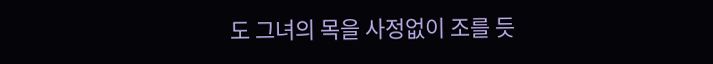도 그녀의 목을 사정없이 조를 듯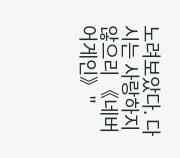노려보았다. 다시는 사랑하지 않으리 《네버 어게인》"